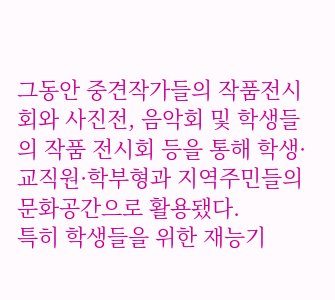그동안 중견작가들의 작품전시회와 사진전, 음악회 및 학생들의 작품 전시회 등을 통해 학생·교직원·학부형과 지역주민들의 문화공간으로 활용됐다.
특히 학생들을 위한 재능기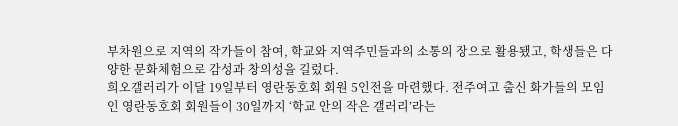부차원으로 지역의 작가들이 참여, 학교와 지역주민들과의 소통의 장으로 활용됐고, 학생들은 다양한 문화체험으로 감성과 창의성을 길렀다.
희오갤러리가 이달 19일부터 영란동호회 회원 5인전을 마련했다. 전주여고 출신 화가들의 모임인 영란동호회 회원들이 30일까지 ‘학교 안의 작은 갤러리’라는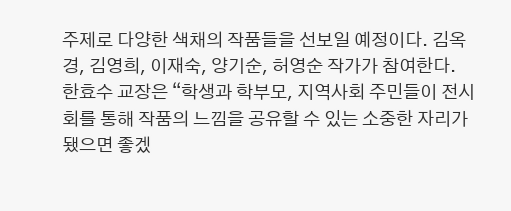주제로 다양한 색채의 작품들을 선보일 예정이다. 김옥경, 김영희, 이재숙, 양기순, 허영순 작가가 참여한다.
한효수 교장은 “학생과 학부모, 지역사회 주민들이 전시회를 통해 작품의 느낌을 공유할 수 있는 소중한 자리가 됐으면 좋겠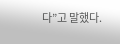다”고 말했다.